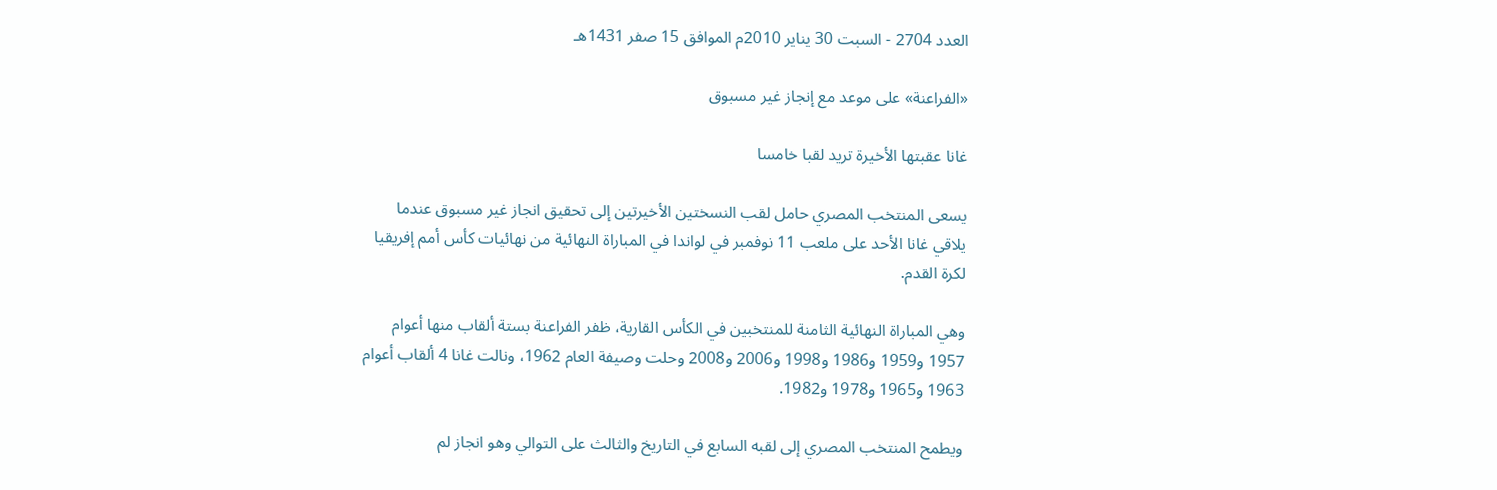العدد 2704 - السبت 30 يناير 2010م الموافق 15 صفر 1431هـ

«الفراعنة» على موعد مع إنجاز غير مسبوق

غانا عقبتها الأخيرة تريد لقبا خامسا

يسعى المنتخب المصري حامل لقب النسختين الأخيرتين إلى تحقيق انجاز غير مسبوق عندما يلاقي غانا الأحد على ملعب 11 نوفمبر في لواندا في المباراة النهائية من نهائيات كأس أمم إفريقيا لكرة القدم.

وهي المباراة النهائية الثامنة للمنتخبين في الكأس القارية، ظفر الفراعنة بستة ألقاب منها أعوام 1957 و1959 و1986 و1998 و2006 و2008 وحلت وصيفة العام 1962، ونالت غانا 4 ألقاب أعوام 1963 و1965 و1978 و1982.

ويطمح المنتخب المصري إلى لقبه السابع في التاريخ والثالث على التوالي وهو انجاز لم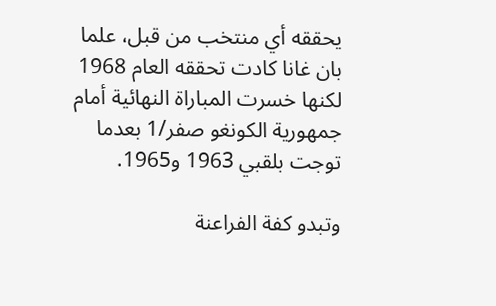يحققه أي منتخب من قبل، علما بان غانا كادت تحققه العام 1968 لكنها خسرت المباراة النهائية أمام جمهورية الكونغو صفر/1 بعدما توجت بلقبي 1963 و1965.

وتبدو كفة الفراعنة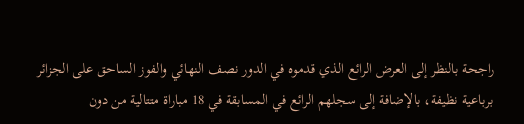راجحة بالنظر إلى العرض الرائع الذي قدموه في الدور نصف النهائي والفوز الساحق على الجزائر برباعية نظيفة، بالإضافة إلى سجلهم الرائع في المسابقة في 18 مباراة متتالية من دون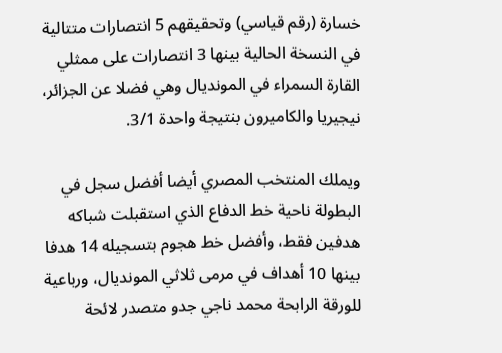خسارة (رقم قياسي) وتحقيقهم 5 انتصارات متتالية في النسخة الحالية بينها 3 انتصارات على ممثلي القارة السمراء في المونديال وهي فضلا عن الجزائر، نيجيريا والكاميرون بنتيجة واحدة 3/1.

ويملك المنتخب المصري أيضا أفضل سجل في البطولة ناحية خط الدفاع الذي استقبلت شباكه هدفين فقط، وأفضل خط هجوم بتسجيله 14 هدفا بينها 10 أهداف في مرمى ثلاثي المونديال، ورباعية للورقة الرابحة محمد ناجي جدو متصدر لائحة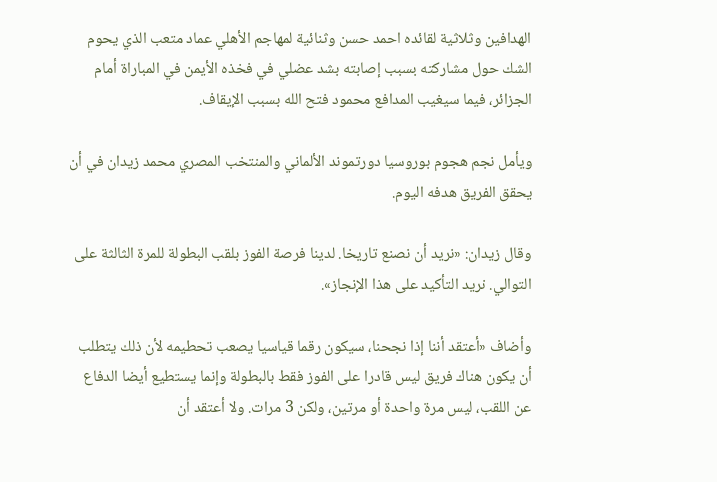الهدافين وثلاثية لقائده احمد حسن وثنائية لمهاجم الأهلي عماد متعب الذي يحوم الشك حول مشاركته بسبب إصابته بشد عضلي في فخذه الأيمن في المباراة أمام الجزائر، فيما سيغيب المدافع محمود فتح الله بسبب الإيقاف.

ويأمل نجم هجوم بوروسيا دورتموند الألماني والمنتخب المصري محمد زيدان في أن يحقق الفريق هدفه اليوم.

وقال زيدان: «نريد أن نصنع تاريخا. لدينا فرصة الفوز بلقب البطولة للمرة الثالثة على التوالي. نريد التأكيد على هذا الإنجاز».

وأضاف «أعتقد أننا إذا نجحنا، سيكون رقما قياسيا يصعب تحطيمه لأن ذلك يتطلب أن يكون هناك فريق ليس قادرا على الفوز فقط بالبطولة وإنما يستطيع أيضا الدفاع عن اللقب، ليس مرة واحدة أو مرتين، ولكن 3 مرات. ولا أعتقد أن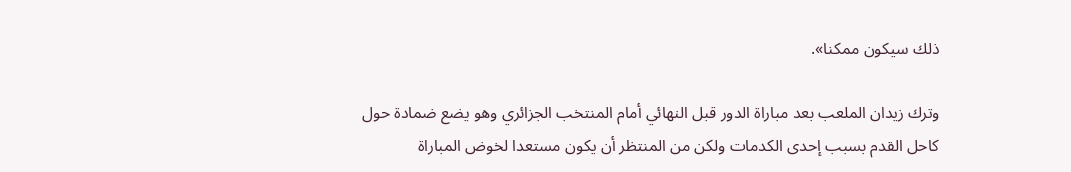ذلك سيكون ممكنا».

وترك زيدان الملعب بعد مباراة الدور قبل النهائي أمام المنتخب الجزائري وهو يضع ضمادة حول كاحل القدم بسبب إحدى الكدمات ولكن من المنتظر أن يكون مستعدا لخوض المباراة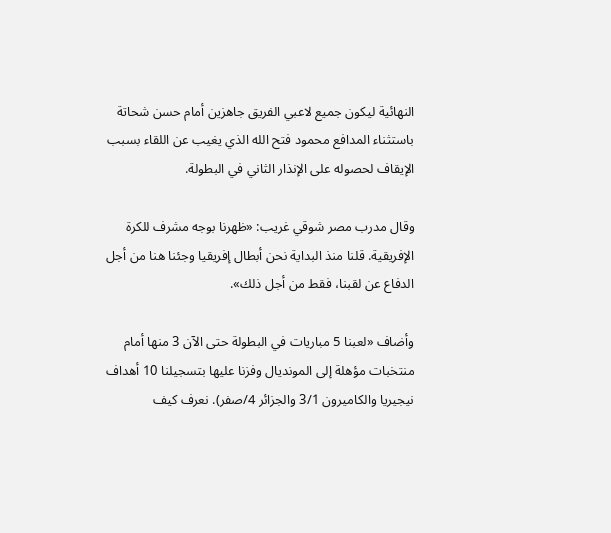النهائية ليكون جميع لاعبي الفريق جاهزين أمام حسن شحاتة باستثناء المدافع محمود فتح الله الذي يغيب عن اللقاء بسبب الإيقاف لحصوله على الإنذار الثاني في البطولة.

وقال مدرب مصر شوقي غريب: «ظهرنا بوجه مشرف للكرة الإفريقية. قلنا منذ البداية نحن أبطال إفريقيا وجئنا هنا من أجل الدفاع عن لقبنا، فقط من أجل ذلك».

وأضاف «لعبنا 5 مباريات في البطولة حتى الآن 3 منها أمام منتخبات مؤهلة إلى المونديال وفزنا عليها بتسجيلنا 10 أهداف نيجيريا والكاميرون 3/1 والجزائر 4/صفر). نعرف كيف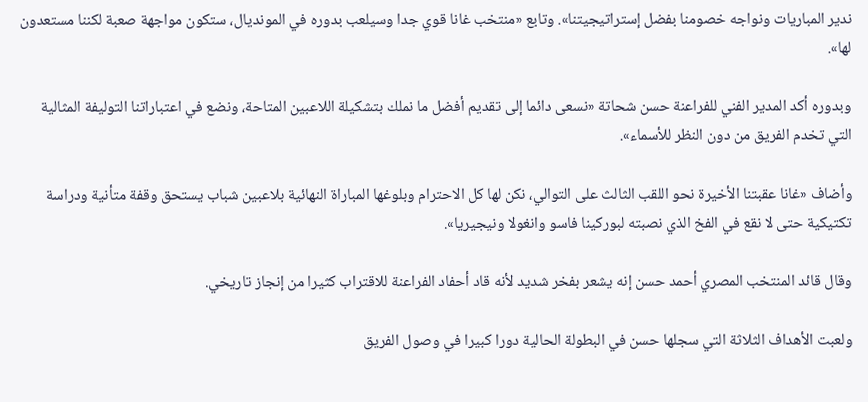ندير المباريات ونواجه خصومنا بفضل إستراتيجيتنا». وتابع «منتخب غانا قوي جدا وسيلعب بدوره في المونديال، ستكون مواجهة صعبة لكننا مستعدون لها».

وبدوره أكد المدير الفني للفراعنة حسن شحاتة «نسعى دائما إلى تقديم أفضل ما نملك بتشكيلة اللاعبين المتاحة، ونضع في اعتباراتنا التوليفة المثالية التي تخدم الفريق من دون النظر للأسماء».

وأضاف «غانا عقبتنا الأخيرة نحو اللقب الثالث على التوالي، نكن لها كل الاحترام وبلوغها المباراة النهائية بلاعبين شباب يستحق وقفة متأنية ودراسة تكتيكية حتى لا نقع في الفخ الذي نصبته لبوركينا فاسو وانغولا ونيجيريا».

وقال قائد المنتخب المصري أحمد حسن إنه يشعر بفخر شديد لأنه قاد أحفاد الفراعنة للاقتراب كثيرا من إنجاز تاريخي.

ولعبت الأهداف الثلاثة التي سجلها حسن في البطولة الحالية دورا كبيرا في وصول الفريق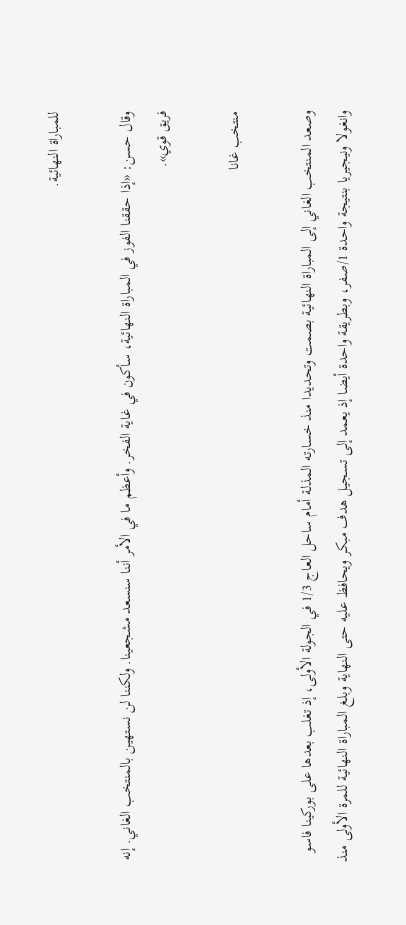للمباراة النهائية.

وقال حسن: «إذا حققنا الفوز في المباراة النهائية، سأكون في غاية الفخر. وأعظم ما في الأمر أننا سنسعد مشجعينا. ولكننا لن نستهين بالمنتخب الغاني. إنه فريق قوي».

منتخب غانا

وصعد المنتخب الغاني إلى المباراة النهائية بصمت وتحديدا منذ خسارته المذلة أمام ساحل العاج 1/3 في الجولة الأولى، إذ تغلب بعدها على بوركينا فاسو وانغولا ونيجيريا بنتيجة واحدة 1/صفر، وبطريقة واحدة أيضا إذ يعمد إلى تسجيل هدف مبكر ويحافظ عليه حتى النهاية وبلغ المباراة النهائية للمرة الأولى منذ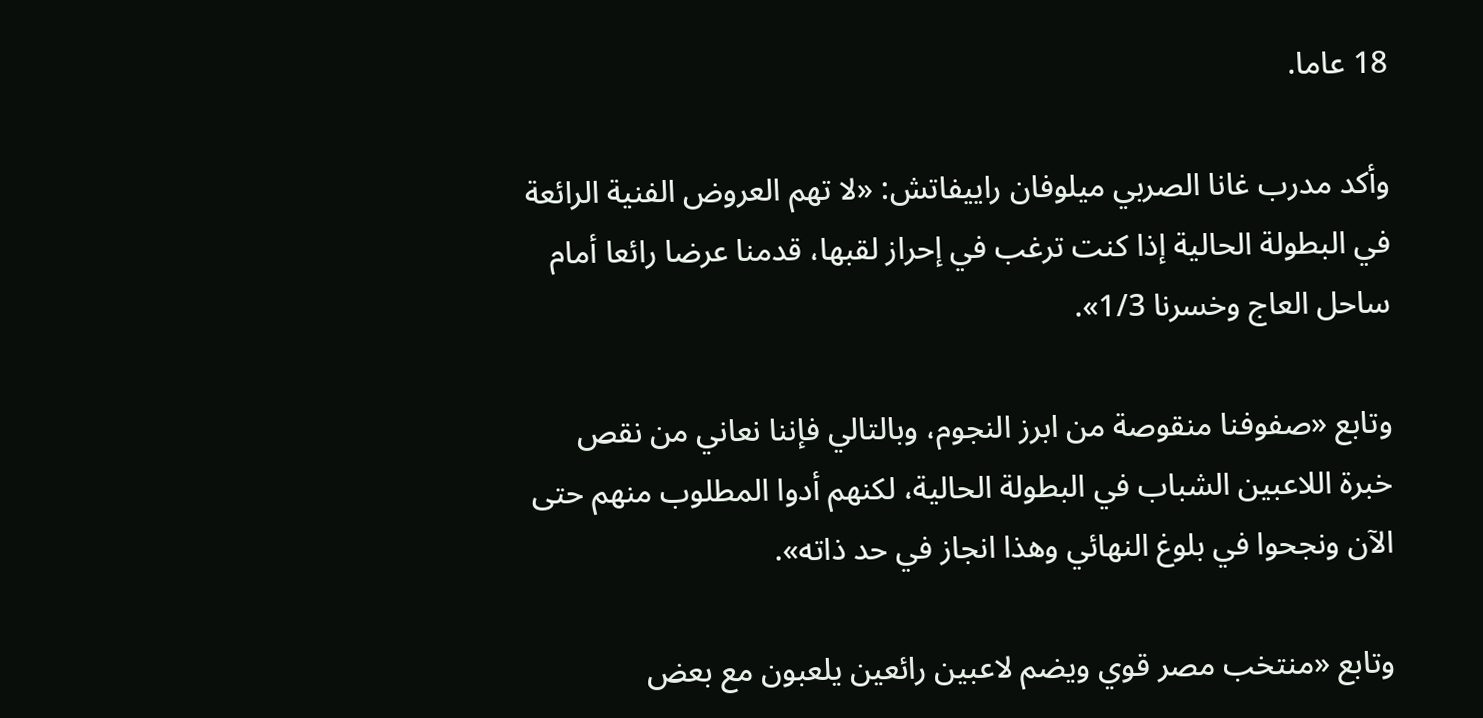18 عاما.

وأكد مدرب غانا الصربي ميلوفان راييفاتش: «لا تهم العروض الفنية الرائعة في البطولة الحالية إذا كنت ترغب في إحراز لقبها، قدمنا عرضا رائعا أمام ساحل العاج وخسرنا 1/3».

وتابع «صفوفنا منقوصة من ابرز النجوم، وبالتالي فإننا نعاني من نقص خبرة اللاعبين الشباب في البطولة الحالية، لكنهم أدوا المطلوب منهم حتى الآن ونجحوا في بلوغ النهائي وهذا انجاز في حد ذاته».

وتابع «منتخب مصر قوي ويضم لاعبين رائعين يلعبون مع بعض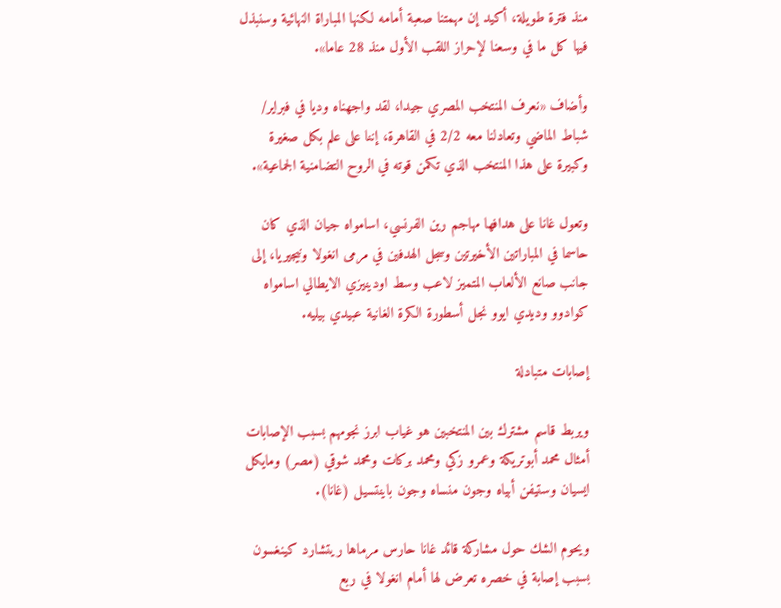منذ فترة طويلة، أكيد إن مهمتنا صعبة أمامه لكنها المباراة النهائية وسنبذل فيها كل ما في وسعنا لإحراز اللقب الأول منذ 28 عاما».

وأضاف «نعرف المنتخب المصري جيدا، لقد واجهناه وديا في فبراير/ شباط الماضي وتعادلنا معه 2/2 في القاهرة، إننا على علم بكل صغيرة وكبيرة على هذا المنتخب الذي تكمن قوته في الروح التضامنية الجماعية».

وتعول غانا على هدافها مهاجم رين الفرنسي، اسامواه جيان الذي كان حاسما في المباراتين الأخيرتين وسجل الهدفين في مرمى انغولا ونيجيريا، إلى جانب صانع الألعاب المتميز لاعب وسط اودينيزي الايطالي اسامواه كوادوو وديدي ايوو نجل أسطورة الكرة الغانية عبيدي بيليه.

إصابات متبادلة

ويربط قاسم مشترك بين المنتخبين هو غياب ابرز نجومهم بسبب الإصابات أمثال محمد أبوتريكة وعمرو زكي ومحمد بركات ومحمد شوقي (مصر) ومايكل ايسيان وستيفن أبياه وجون منساه وجون باينتسيل (غانا).

ويحوم الشك حول مشاركة قائد غانا حارس مرماها ريتشارد كينغسون بسبب إصابة في خصره تعرض لها أمام انغولا في ربع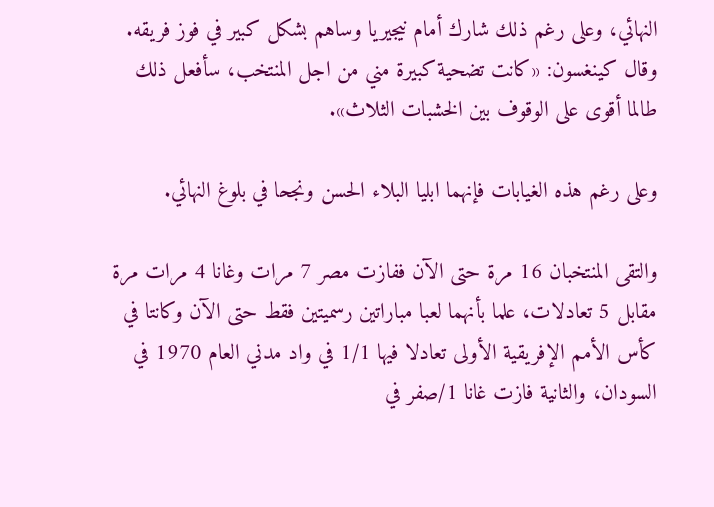النهائي، وعلى رغم ذلك شارك أمام نيجيريا وساهم بشكل كبير في فوز فريقه. وقال كينغسون: «كانت تضحية كبيرة مني من اجل المنتخب، سأفعل ذلك طالما أقوى على الوقوف بين الخشبات الثلاث».

وعلى رغم هذه الغيابات فإنهما ابليا البلاء الحسن ونجحا في بلوغ النهائي.

والتقى المنتخبان 16 مرة حتى الآن ففازت مصر 7 مرات وغانا 4 مرات مرة مقابل 5 تعادلات، علما بأنهما لعبا مباراتين رسميتين فقط حتى الآن وكانتا في كأس الأمم الإفريقية الأولى تعادلا فيها 1/1 في واد مدني العام 1970 في السودان، والثانية فازت غانا 1/صفر في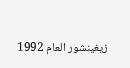زيغينشور العام 1992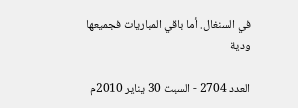في السنغال. أما باقي المباريات فجميعها ودية

العدد 2704 - السبت 30 يناير 2010م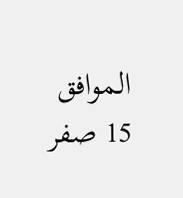الموافق 15 صفر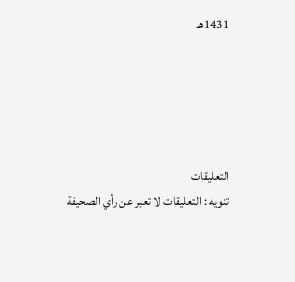1431هـ





التعليقات
تنويه : التعليقات لا تعبر عن رأي الصحيفة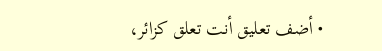• أضف تعليق أنت تعلق كزائر،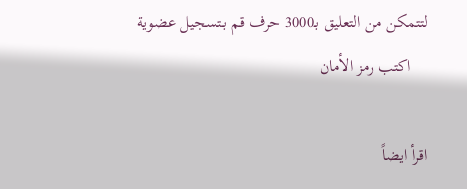لتتمكن من التعليق بـ3000 حرف قم بـتسجيل عضوية
    اكتب رمز الأمان

اقرأ ايضاً